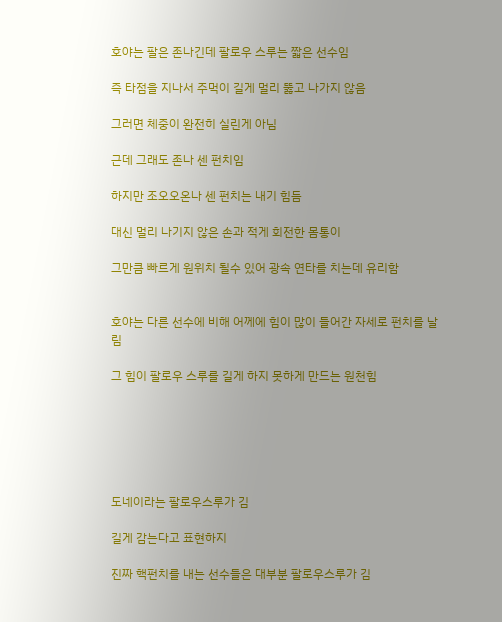호야는 팔은 존나긴데 팔로우 스루는 짧은 선수임

즉 타점을 지나서 주먹이 길게 멀리 뚫고 나가지 않음

그러면 체중이 완전히 실린게 아님

근데 그래도 존나 센 펀치임

하지만 조오오온나 센 펀치는 내기 힘듬

대신 멀리 나기지 않은 손과 적게 회전한 몸통이

그만큼 빠르게 원위치 될수 있어 광속 연타를 치는데 유리함


호야는 다른 선수에 비해 어께에 힘이 많이 들어간 자세로 펀치를 날림

그 힘이 팔로우 스루를 길게 하지 못하게 만드는 원천힘






도네이라는 팔로우스루가 김

길게 감는다고 표현하지

진짜 핵펀치를 내는 선수들은 대부분 팔로우스루가 김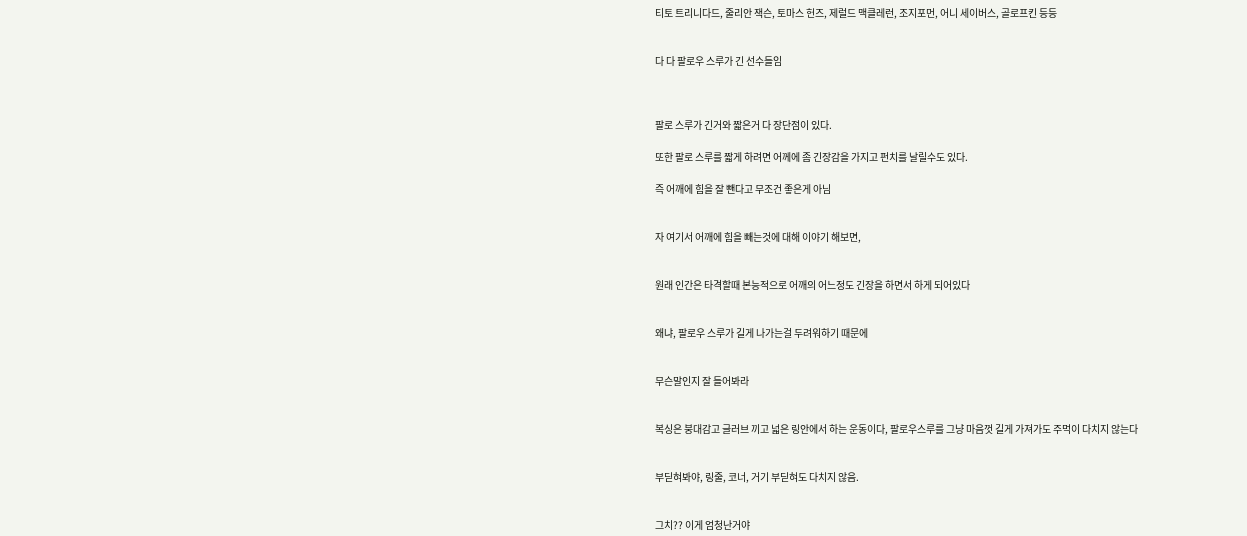티토 트리니다드, 줄리안 잭슨, 토마스 헌즈, 제럴드 맥클레런, 조지포먼, 어니 세이버스, 골로프킨 등등


다 다 팔로우 스루가 긴 선수들임



팔로 스루가 긴거와 짧은거 다 장단점이 있다.

또한 팔로 스루를 짧게 하려면 어께에 좀 긴장감을 가지고 펀치를 날릴수도 있다.

즉 어깨에 힘을 잘 뺀다고 무조건 좋은게 아님


자 여기서 어깨에 힘을 빼는것에 대해 이야기 해보면,


원래 인간은 타격할때 본능적으로 어깨의 어느정도 긴장을 하면서 하게 되어있다


왜냐, 팔로우 스루가 길게 나가는걸 두려워하기 때문에


무슨말인지 잘 들어봐라


복싱은 붕대감고 글러브 끼고 넓은 링안에서 하는 운동이다, 팔로우스루를 그냥 마음껏 길게 가져가도 주먹이 다치지 않는다


부딛혀봐야, 링줄, 코너, 거기 부딛혀도 다치지 않음.


그치?? 이게 엄청난거야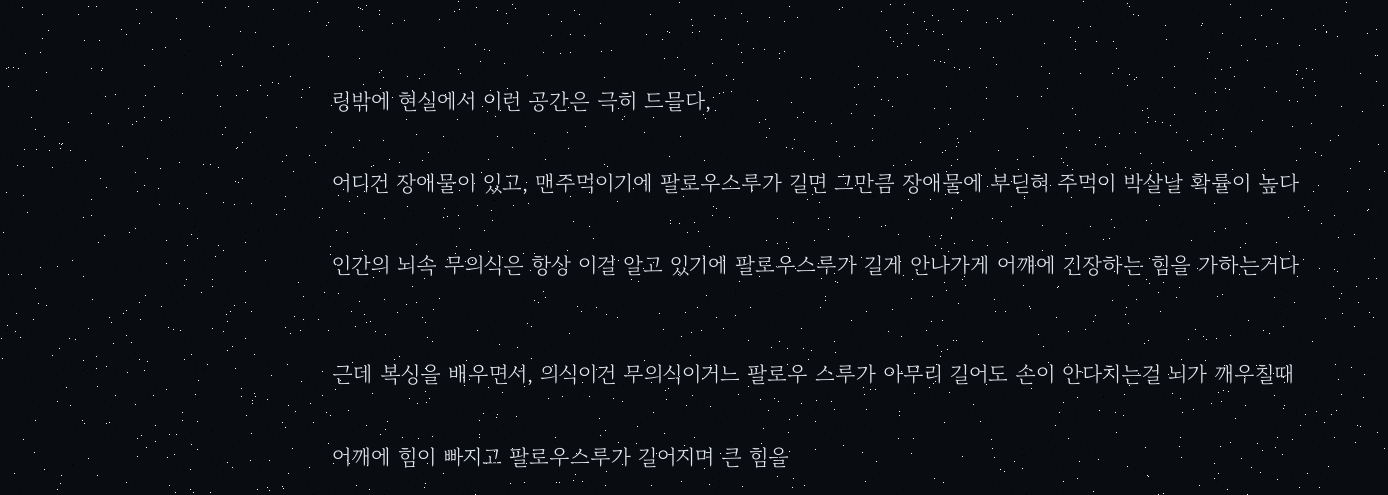링밖에 현실에서 이런 공간은 극히 드믈다,


어디건 장애물이 있고, 맨주먹이기에 팔로우스루가 길면 그만큼 장애물에 부딛혀 주먹이 박살날 확률이 높다


인간의 뇌속 무의식은 항상 이걸 알고 있기에 팔로우스루가 길게 안나가게 어꺠에 긴장하는 힘을 가하는거다



근데 복싱을 배우면서, 의식이건 무의식이거느 팔로우 스루가 아무리 길어도 손이 안다치는걸 뇌가 깨우칠때


어깨에 힘이 빠지고 팔로우스루가 길어지며 큰 힘을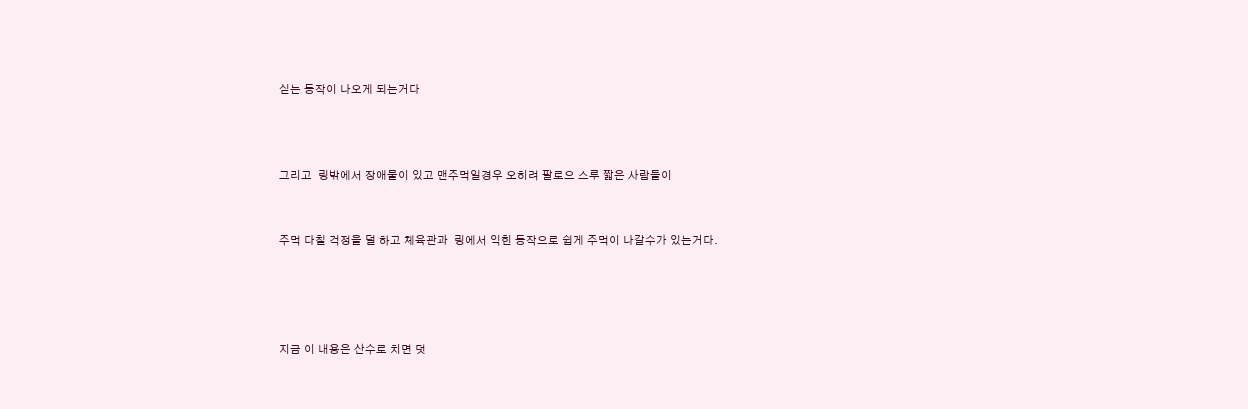싣는 동작이 나오게 되는거다



그리고  링밖에서 장애물이 있고 맨주먹일경우 오히려 팔로으 스루 짧은 사람들이


주먹 다칠 걱정을 덜 하고 체육관과  링에서 익힌 동작으로 쉽게 주먹이 나갈수가 있는거다.




지금 이 내용은 산수로 치면 덧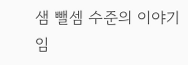샘 뺄셈 수준의 이야기임